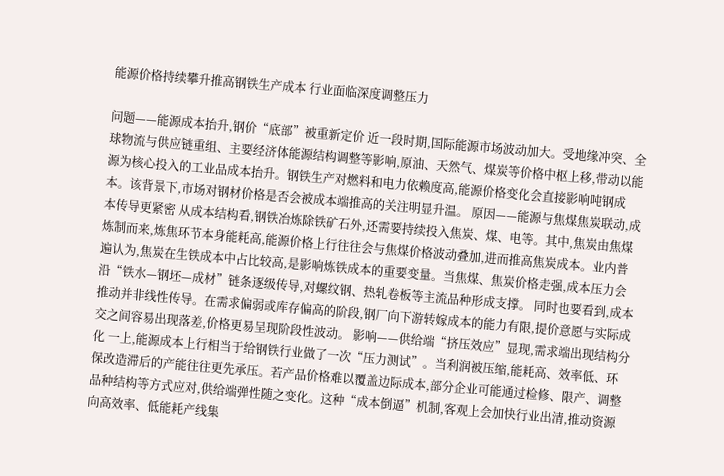能源价格持续攀升推高钢铁生产成本 行业面临深度调整压力

问题——能源成本抬升,钢价“底部”被重新定价 近一段时期,国际能源市场波动加大。受地缘冲突、全球物流与供应链重组、主要经济体能源结构调整等影响,原油、天然气、煤炭等价格中枢上移,带动以能源为核心投入的工业品成本抬升。钢铁生产对燃料和电力依赖度高,能源价格变化会直接影响吨钢成本。该背景下,市场对钢材价格是否会被成本端推高的关注明显升温。 原因——能源与焦煤焦炭联动,成本传导更紧密 从成本结构看,钢铁冶炼除铁矿石外,还需要持续投入焦炭、煤、电等。其中,焦炭由焦煤炼制而来,炼焦环节本身能耗高,能源价格上行往往会与焦煤价格波动叠加,进而推高焦炭成本。业内普遍认为,焦炭在生铁成本中占比较高,是影响炼铁成本的重要变量。当焦煤、焦炭价格走强,成本压力会沿“铁水—钢坯—成材”链条逐级传导,对螺纹钢、热轧卷板等主流品种形成支撑。 同时也要看到,成本推动并非线性传导。在需求偏弱或库存偏高的阶段,钢厂向下游转嫁成本的能力有限,提价意愿与实际成交之间容易出现落差,价格更易呈现阶段性波动。 影响——供给端“挤压效应”显现,需求端出现结构分化 一上,能源成本上行相当于给钢铁行业做了一次“压力测试”。当利润被压缩,能耗高、效率低、环保改造滞后的产能往往更先承压。若产品价格难以覆盖边际成本,部分企业可能通过检修、限产、调整品种结构等方式应对,供给端弹性随之变化。这种“成本倒逼”机制,客观上会加快行业出清,推动资源向高效率、低能耗产线集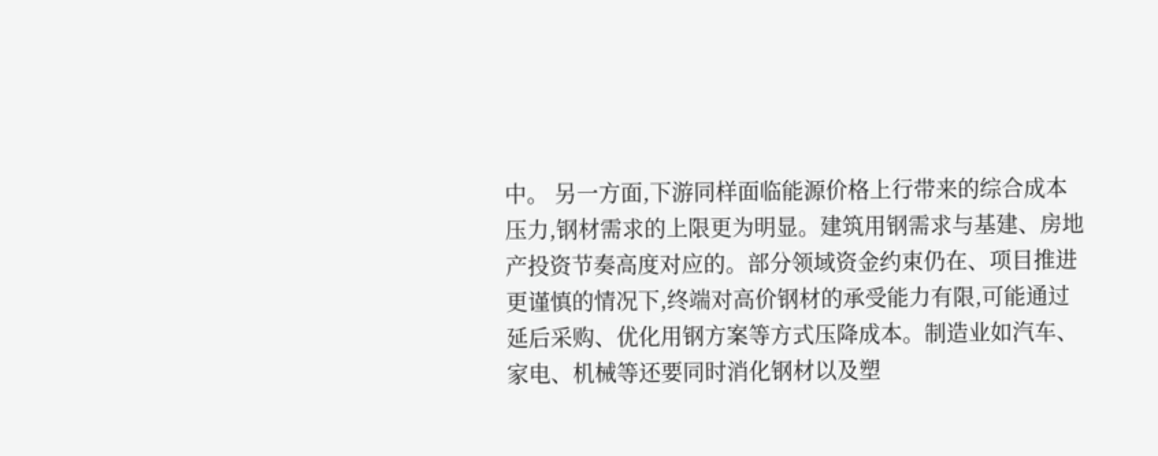中。 另一方面,下游同样面临能源价格上行带来的综合成本压力,钢材需求的上限更为明显。建筑用钢需求与基建、房地产投资节奏高度对应的。部分领域资金约束仍在、项目推进更谨慎的情况下,终端对高价钢材的承受能力有限,可能通过延后采购、优化用钢方案等方式压降成本。制造业如汽车、家电、机械等还要同时消化钢材以及塑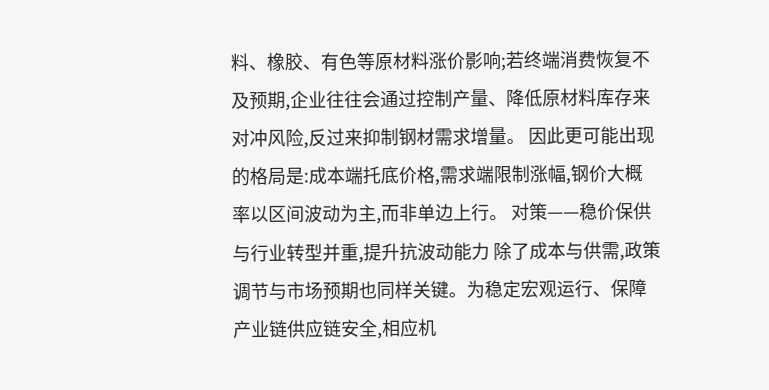料、橡胶、有色等原材料涨价影响;若终端消费恢复不及预期,企业往往会通过控制产量、降低原材料库存来对冲风险,反过来抑制钢材需求增量。 因此更可能出现的格局是:成本端托底价格,需求端限制涨幅,钢价大概率以区间波动为主,而非单边上行。 对策——稳价保供与行业转型并重,提升抗波动能力 除了成本与供需,政策调节与市场预期也同样关键。为稳定宏观运行、保障产业链供应链安全,相应机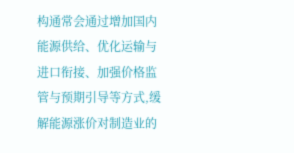构通常会通过增加国内能源供给、优化运输与进口衔接、加强价格监管与预期引导等方式,缓解能源涨价对制造业的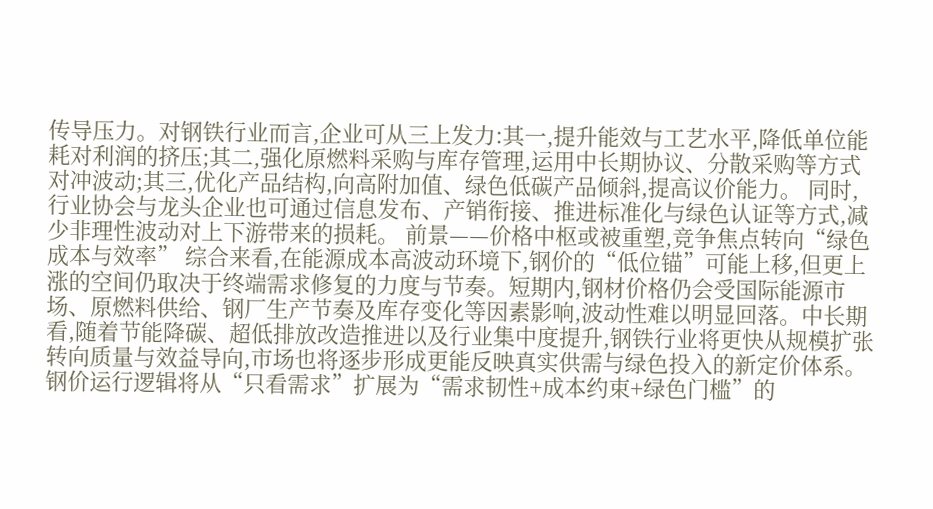传导压力。对钢铁行业而言,企业可从三上发力:其一,提升能效与工艺水平,降低单位能耗对利润的挤压;其二,强化原燃料采购与库存管理,运用中长期协议、分散采购等方式对冲波动;其三,优化产品结构,向高附加值、绿色低碳产品倾斜,提高议价能力。 同时,行业协会与龙头企业也可通过信息发布、产销衔接、推进标准化与绿色认证等方式,减少非理性波动对上下游带来的损耗。 前景——价格中枢或被重塑,竞争焦点转向“绿色成本与效率” 综合来看,在能源成本高波动环境下,钢价的“低位锚”可能上移,但更上涨的空间仍取决于终端需求修复的力度与节奏。短期内,钢材价格仍会受国际能源市场、原燃料供给、钢厂生产节奏及库存变化等因素影响,波动性难以明显回落。中长期看,随着节能降碳、超低排放改造推进以及行业集中度提升,钢铁行业将更快从规模扩张转向质量与效益导向,市场也将逐步形成更能反映真实供需与绿色投入的新定价体系。钢价运行逻辑将从“只看需求”扩展为“需求韧性+成本约束+绿色门槛”的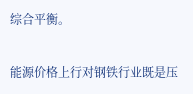综合平衡。

能源价格上行对钢铁行业既是压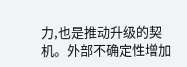力,也是推动升级的契机。外部不确定性增加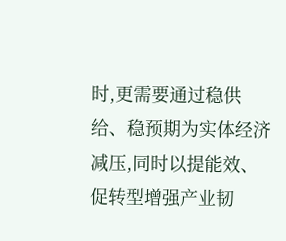时,更需要通过稳供给、稳预期为实体经济减压,同时以提能效、促转型增强产业韧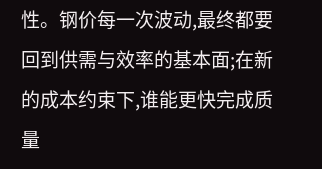性。钢价每一次波动,最终都要回到供需与效率的基本面;在新的成本约束下,谁能更快完成质量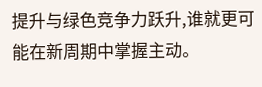提升与绿色竞争力跃升,谁就更可能在新周期中掌握主动。